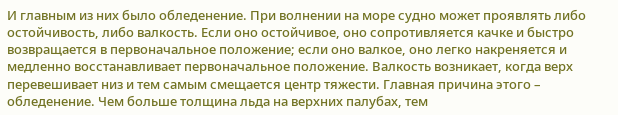И главным из них было обледенение. При волнении на море судно может проявлять либо остойчивость, либо валкость. Если оно остойчивое, оно сопротивляется качке и быстро возвращается в первоначальное положение; если оно валкое, оно легко накреняется и медленно восстанавливает первоначальное положение. Валкость возникает, когда верх перевешивает низ и тем самым смещается центр тяжести. Главная причина этого – обледенение. Чем больше толщина льда на верхних палубах, тем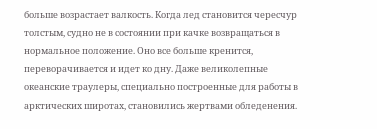больше возрастает валкость. Когда лед становится чересчур толстым, судно не в состоянии при качке возвращаться в нормальное положение. Оно все больше кренится, переворачивается и идет ко дну. Даже великолепные океанские траулеры, специально построенные для работы в арктических широтах, становились жертвами обледенения.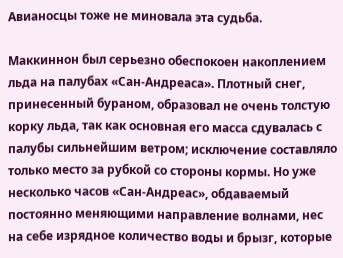Авианосцы тоже не миновала эта судьба.

Маккиннон был серьезно обеспокоен накоплением льда на палубах «Сан-Андреаса». Плотный снег, принесенный бураном, образовал не очень толстую корку льда, так как основная его масса сдувалась с палубы сильнейшим ветром; исключение составляло только место за рубкой со стороны кормы. Но уже несколько часов «Сан-Андреас», обдаваемый постоянно меняющими направление волнами, нес на себе изрядное количество воды и брызг, которые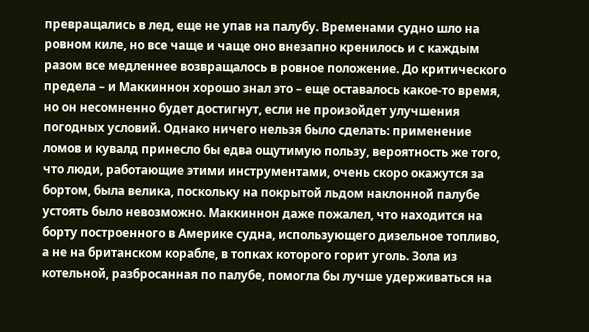превращались в лед, еще не упав на палубу. Временами судно шло на ровном киле, но все чаще и чаще оно внезапно кренилось и с каждым разом все медленнее возвращалось в ровное положение. До критического предела – и Маккиннон хорошо знал это – еще оставалось какое-то время, но он несомненно будет достигнут, если не произойдет улучшения погодных условий. Однако ничего нельзя было сделать: применение ломов и кувалд принесло бы едва ощутимую пользу, вероятность же того, что люди, работающие этими инструментами, очень скоро окажутся за бортом, была велика, поскольку на покрытой льдом наклонной палубе устоять было невозможно. Маккиннон даже пожалел, что находится на борту построенного в Америке судна, использующего дизельное топливо, а не на британском корабле, в топках которого горит уголь. Зола из котельной, разбросанная по палубе, помогла бы лучше удерживаться на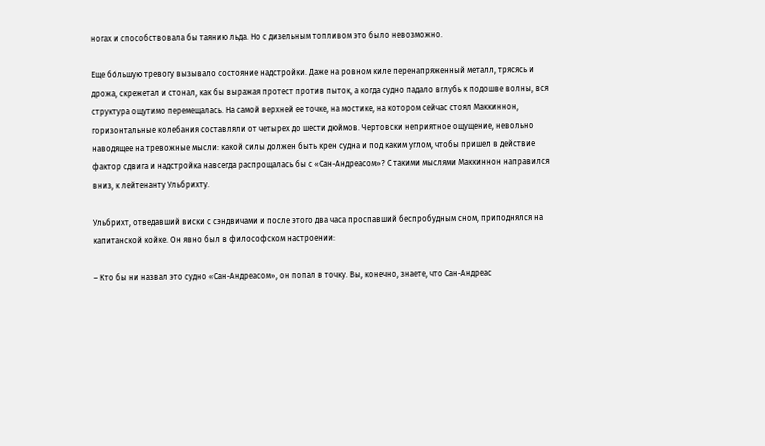ногах и способствовала бы таянию льда. Но с дизельным топливом это было невозможно.

Еще бо́льшую тревогу вызывало состояние надстройки. Даже на ровном киле перенапряженный металл, трясясь и дрожа, скрежетал и стонал, как бы выражая протест против пыток, а когда судно падало вглубь к подошве волны, вся структура ощутимо перемещалась. На самой верхней ее точке, на мостике, на котором сейчас стоял Маккиннон, горизонтальные колебания составляли от четырех до шести дюймов. Чертовски неприятное ощущение, невольно наводящее на тревожные мысли: какой силы должен быть крен судна и под каким углом, чтобы пришел в действие фактор сдвига и надстройка навсегда распрощалась бы с «Сан-Андреасом»? С такими мыслями Маккиннон направился вниз, к лейтенанту Ульбрихту.

Ульбрихт, отведавший виски с сэндвичами и после этого два часа проспавший беспробудным сном, приподнялся на капитанской койке. Он явно был в философском настроении:

– Кто бы ни назвал это судно «Сан-Андреасом», он попал в точку. Вы, конечно, знаете, что Сан-Андреас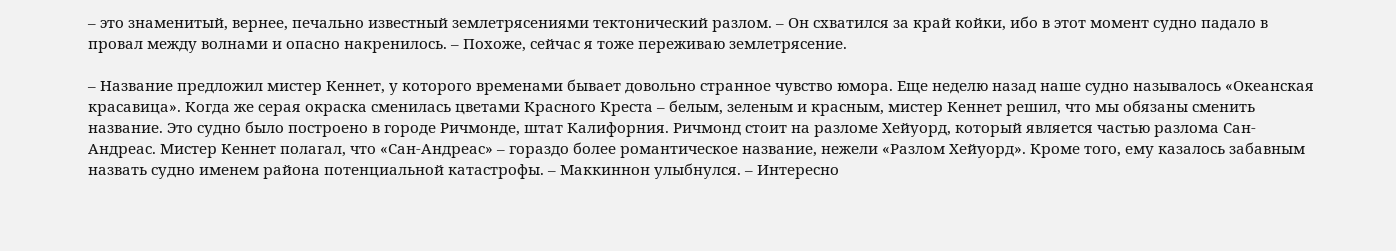– это знаменитый, вернее, печально известный землетрясениями тектонический разлом. – Он схватился за край койки, ибо в этот момент судно падало в провал между волнами и опасно накренилось. – Похоже, сейчас я тоже переживаю землетрясение.

– Название предложил мистер Кеннет, у которого временами бывает довольно странное чувство юмора. Еще неделю назад наше судно называлось «Океанская красавица». Когда же серая окраска сменилась цветами Красного Креста – белым, зеленым и красным, мистер Кеннет решил, что мы обязаны сменить название. Это судно было построено в городе Ричмонде, штат Калифорния. Ричмонд стоит на разломе Хейуорд, который является частью разлома Сан-Андреас. Мистер Кеннет полагал, что «Сан-Андреас» – гораздо более романтическое название, нежели «Разлом Хейуорд». Кроме того, ему казалось забавным назвать судно именем района потенциальной катастрофы. – Маккиннон улыбнулся. – Интересно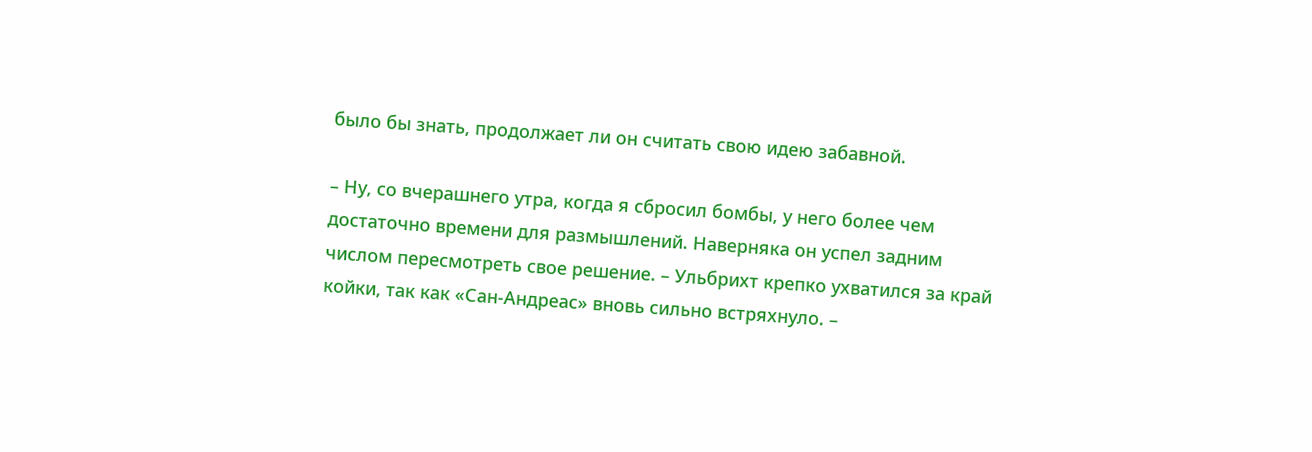было бы знать, продолжает ли он считать свою идею забавной.

– Ну, со вчерашнего утра, когда я сбросил бомбы, у него более чем достаточно времени для размышлений. Наверняка он успел задним числом пересмотреть свое решение. – Ульбрихт крепко ухватился за край койки, так как «Сан-Андреас» вновь сильно встряхнуло. –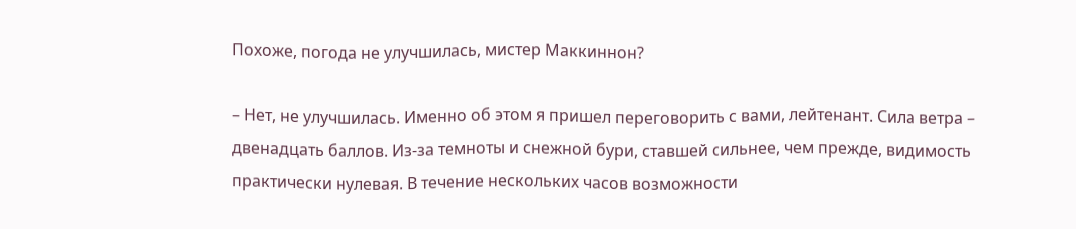Похоже, погода не улучшилась, мистер Маккиннон?

– Нет, не улучшилась. Именно об этом я пришел переговорить с вами, лейтенант. Сила ветра – двенадцать баллов. Из-за темноты и снежной бури, ставшей сильнее, чем прежде, видимость практически нулевая. В течение нескольких часов возможности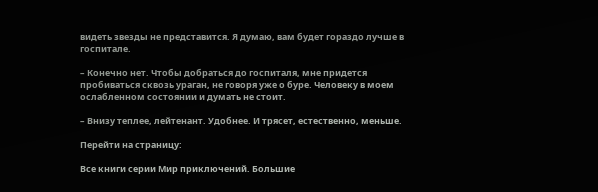видеть звезды не представится. Я думаю, вам будет гораздо лучше в госпитале.

– Конечно нет. Чтобы добраться до госпиталя, мне придется пробиваться сквозь ураган, не говоря уже о буре. Человеку в моем ослабленном состоянии и думать не стоит.

– Внизу теплее, лейтенант. Удобнее. И трясет, естественно, меньше.

Перейти на страницу:

Все книги серии Мир приключений. Большие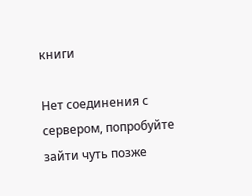книги

Нет соединения с сервером, попробуйте зайти чуть позже